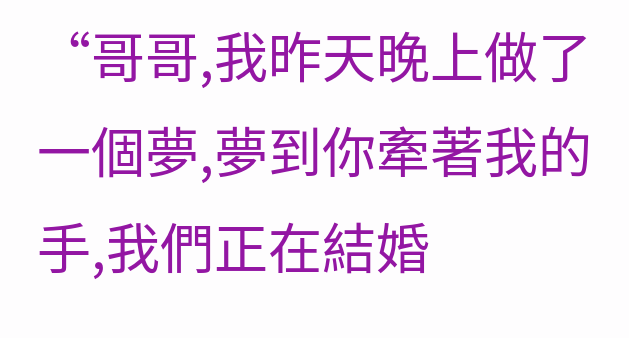“哥哥,我昨天晚上做了一個夢,夢到你牽著我的手,我們正在結婚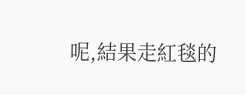呢,結果走紅毯的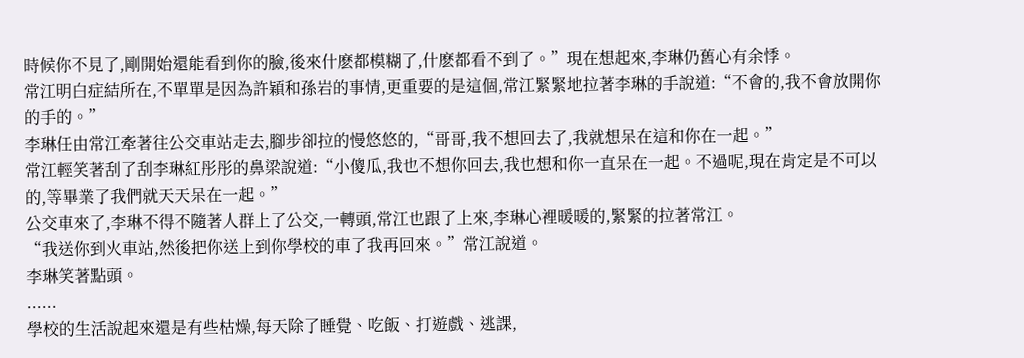時候你不見了,剛開始還能看到你的臉,後來什麽都模糊了,什麽都看不到了。”現在想起來,李琳仍舊心有余悸。
常江明白症結所在,不單單是因為許穎和孫岩的事情,更重要的是這個,常江緊緊地拉著李琳的手說道:“不會的,我不會放開你的手的。”
李琳任由常江牽著往公交車站走去,腳步卻拉的慢悠悠的,“哥哥,我不想回去了,我就想呆在這和你在一起。”
常江輕笑著刮了刮李琳紅彤彤的鼻梁說道:“小傻瓜,我也不想你回去,我也想和你一直呆在一起。不過呢,現在肯定是不可以的,等畢業了我們就天天呆在一起。”
公交車來了,李琳不得不隨著人群上了公交,一轉頭,常江也跟了上來,李琳心裡暖暖的,緊緊的拉著常江。
“我送你到火車站,然後把你送上到你學校的車了我再回來。”常江說道。
李琳笑著點頭。
......
學校的生活說起來還是有些枯燥,每天除了睡覺、吃飯、打遊戲、逃課,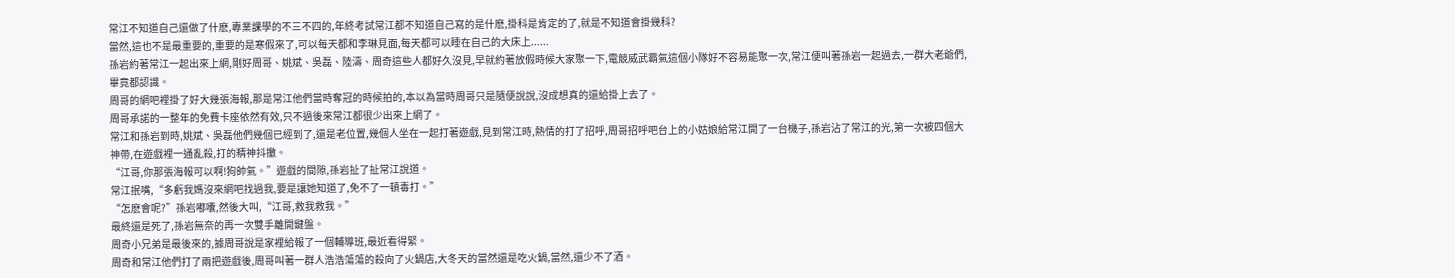常江不知道自己還做了什麽,專業課學的不三不四的,年終考試常江都不知道自己寫的是什麽,掛科是肯定的了,就是不知道會掛幾科?
當然,這也不是最重要的,重要的是寒假來了,可以每天都和李琳見面,每天都可以睡在自己的大床上......
孫岩約著常江一起出來上網,剛好周哥、姚斌、吳磊、陸濤、周奇這些人都好久沒見,早就約著放假時候大家聚一下,電競威武霸氣這個小隊好不容易能聚一次,常江便叫著孫岩一起過去,一群大老爺們,畢竟都認識。
周哥的網吧裡掛了好大幾張海報,那是常江他們當時奪冠的時候拍的,本以為當時周哥只是隨便說說,沒成想真的還給掛上去了。
周哥承諾的一整年的免費卡座依然有效,只不過後來常江都很少出來上網了。
常江和孫岩到時,姚斌、吳磊他們幾個已經到了,還是老位置,幾個人坐在一起打著遊戲,見到常江時,熱情的打了招呼,周哥招呼吧台上的小姑娘給常江開了一台機子,孫岩沾了常江的光,第一次被四個大神帶,在遊戲裡一通亂殺,打的精神抖擻。
“江哥,你那張海報可以啊!狗帥氣。”遊戲的間隙,孫岩扯了扯常江說道。
常江抿嘴,“多虧我媽沒來網吧找過我,要是讓她知道了,免不了一頓毒打。”
“怎麽會呢?”孫岩嘟囔,然後大叫,“江哥,救我救我。”
最終還是死了,孫岩無奈的再一次雙手離開鍵盤。
周奇小兄弟是最後來的,據周哥說是家裡給報了一個輔導班,最近看得緊。
周奇和常江他們打了兩把遊戲後,周哥叫著一群人浩浩蕩蕩的殺向了火鍋店,大冬天的當然還是吃火鍋,當然,還少不了酒。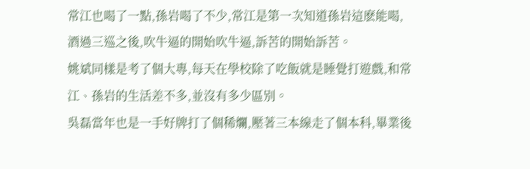常江也喝了一點,孫岩喝了不少,常江是第一次知道孫岩這麽能喝,酒過三巡之後,吹牛逼的開始吹牛逼,訴苦的開始訴苦。
姚斌同樣是考了個大專,每天在學校除了吃飯就是睡覺打遊戲,和常江、孫岩的生活差不多,並沒有多少區別。
吳磊當年也是一手好牌打了個稀爛,壓著三本線走了個本科,畢業後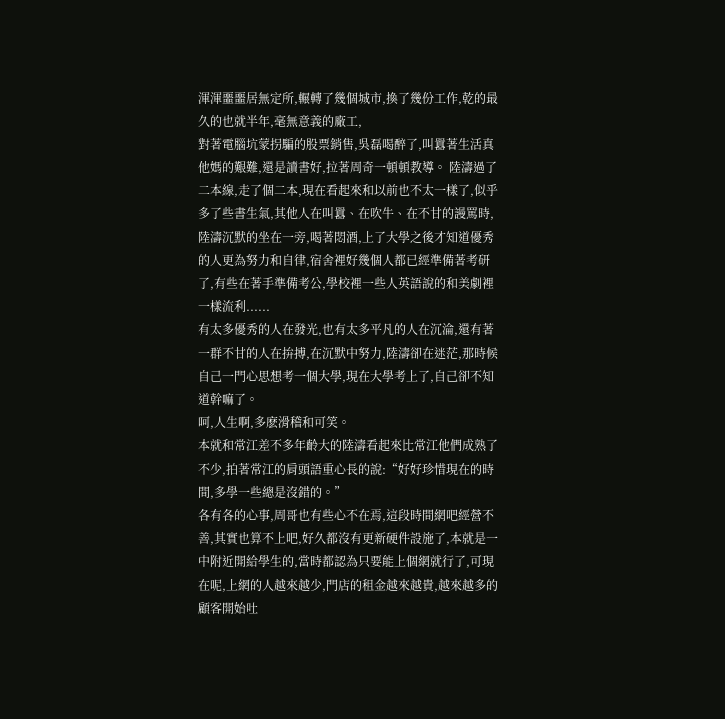渾渾噩噩居無定所,輾轉了幾個城市,換了幾份工作,乾的最久的也就半年,毫無意義的廠工,
對著電腦坑蒙拐騙的股票銷售,吳磊喝醉了,叫囂著生活真他媽的艱難,還是讀書好,拉著周奇一頓頓教導。 陸濤過了二本線,走了個二本,現在看起來和以前也不太一樣了,似乎多了些書生氣,其他人在叫囂、在吹牛、在不甘的謾罵時,陸濤沉默的坐在一旁,喝著悶酒,上了大學之後才知道優秀的人更為努力和自律,宿舍裡好幾個人都已經準備著考研了,有些在著手準備考公,學校裡一些人英語說的和美劇裡一樣流利......
有太多優秀的人在發光,也有太多平凡的人在沉淪,還有著一群不甘的人在拚搏,在沉默中努力,陸濤卻在迷茫,那時候自己一門心思想考一個大學,現在大學考上了,自己卻不知道幹嘛了。
呵,人生啊,多麽滑稽和可笑。
本就和常江差不多年齡大的陸濤看起來比常江他們成熟了不少,拍著常江的肩頭語重心長的說:“好好珍惜現在的時間,多學一些總是沒錯的。”
各有各的心事,周哥也有些心不在焉,這段時間網吧經營不善,其實也算不上吧,好久都沒有更新硬件設施了,本就是一中附近開給學生的,當時都認為只要能上個網就行了,可現在呢,上網的人越來越少,門店的租金越來越貴,越來越多的顧客開始吐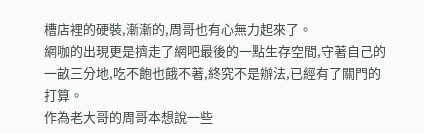槽店裡的硬裝,漸漸的,周哥也有心無力起來了。
網咖的出現更是擠走了網吧最後的一點生存空間,守著自己的一畝三分地,吃不飽也餓不著,終究不是辦法,已經有了關門的打算。
作為老大哥的周哥本想說一些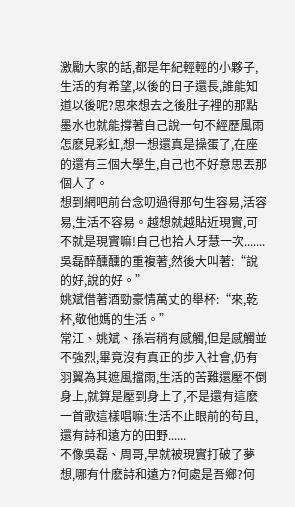激勵大家的話,都是年紀輕輕的小夥子,生活的有希望,以後的日子還長,誰能知道以後呢?思來想去之後肚子裡的那點墨水也就能撐著自己說一句不經歷風雨怎麽見彩虹,想一想還真是操蛋了,在座的還有三個大學生,自己也不好意思丟那個人了。
想到網吧前台念叨過得那句生容易,活容易,生活不容易。越想就越貼近現實,可不就是現實嘛!自己也拾人牙慧一次.......
吳磊醉醺醺的重複著,然後大叫著:“說的好,說的好。”
姚斌借著酒勁豪情萬丈的舉杯:“來,乾杯,敬他媽的生活。”
常江、姚斌、孫岩稍有感觸,但是感觸並不強烈,畢竟沒有真正的步入社會,仍有羽翼為其遮風擋雨,生活的苦難還壓不倒身上,就算是壓到身上了,不是還有這麽一首歌這樣唱嘛:生活不止眼前的苟且,還有詩和遠方的田野......
不像吳磊、周哥,早就被現實打破了夢想,哪有什麽詩和遠方?何處是吾鄉?何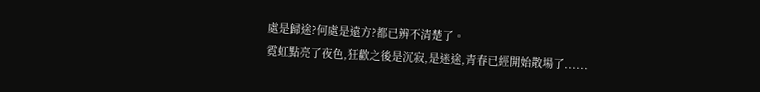處是歸途?何處是遠方?都已辨不清楚了。
霓虹點亮了夜色,狂歡之後是沉寂,是迷途,青春已經開始散場了......